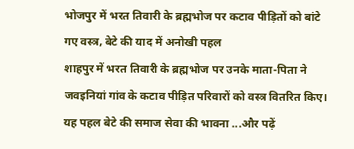भोजपुर में भरत तिवारी के ब्रह्मभोज पर कटाव पीड़ितों को बांटे गए वस्त्र, बेटे की याद में अनोखी पहल
शाहपुर में भरत तिवारी के ब्रह्मभोज पर उनके माता-पिता ने जवइनियां गांव के कटाव पीड़ित परिवारों को वस्त्र वितरित किए। यह पहल बेटे की समाज सेवा की भावना ...और पढ़ें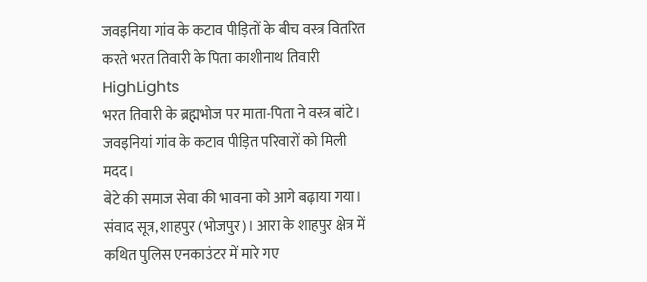जवइनिया गांव के कटाव पीड़ितों के बीच वस्त्र वितरित करते भरत तिवारी के पिता काशीनाथ तिवारी
HighLights
भरत तिवारी के ब्रह्मभोज पर माता-पिता ने वस्त्र बांटे।
जवइनियां गांव के कटाव पीड़ित परिवारों को मिली मदद।
बेटे की समाज सेवा की भावना को आगे बढ़ाया गया।
संवाद सूत्र, शाहपुर (भोजपुर)। आरा के शाहपुर क्षेत्र में कथित पुलिस एनकाउंटर में मारे गए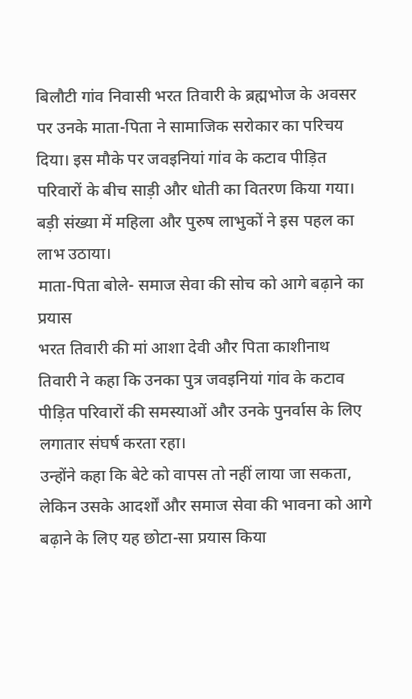बिलौटी गांव निवासी भरत तिवारी के ब्रह्मभोज के अवसर पर उनके माता-पिता ने सामाजिक सरोकार का परिचय दिया। इस मौके पर जवइनियां गांव के कटाव पीड़ित परिवारों के बीच साड़ी और धोती का वितरण किया गया। बड़ी संख्या में महिला और पुरुष लाभुकों ने इस पहल का लाभ उठाया।
माता-पिता बोले- समाज सेवा की सोच को आगे बढ़ाने का प्रयास
भरत तिवारी की मां आशा देवी और पिता काशीनाथ तिवारी ने कहा कि उनका पुत्र जवइनियां गांव के कटाव पीड़ित परिवारों की समस्याओं और उनके पुनर्वास के लिए लगातार संघर्ष करता रहा।
उन्होंने कहा कि बेटे को वापस तो नहीं लाया जा सकता, लेकिन उसके आदर्शों और समाज सेवा की भावना को आगे बढ़ाने के लिए यह छोटा-सा प्रयास किया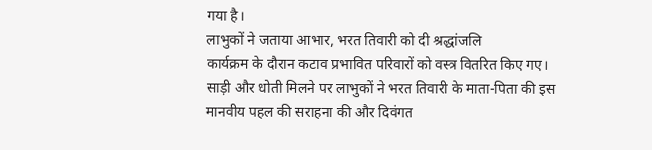गया है।
लाभुकों ने जताया आभार, भरत तिवारी को दी श्रद्धांजलि
कार्यक्रम के दौरान कटाव प्रभावित परिवारों को वस्त्र वितरित किए गए। साड़ी और धोती मिलने पर लाभुकों ने भरत तिवारी के माता-पिता की इस मानवीय पहल की सराहना की और दिवंगत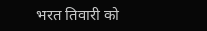भरत तिवारी को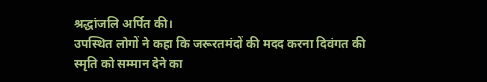श्रद्धांजलि अर्पित की।
उपस्थित लोगों ने कहा कि जरूरतमंदों की मदद करना दिवंगत की स्मृति को सम्मान देने का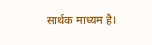सार्थक माध्यम है।